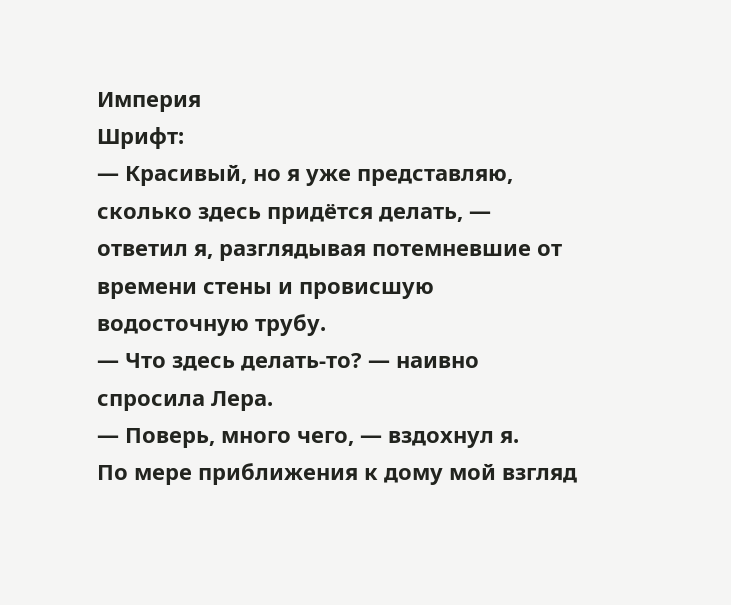Империя
Шрифт:
— Красивый, но я уже представляю, сколько здесь придётся делать, — ответил я, разглядывая потемневшие от времени стены и провисшую водосточную трубу.
— Что здесь делать-то? — наивно спросила Лера.
— Поверь, много чего, — вздохнул я.
По мере приближения к дому мой взгляд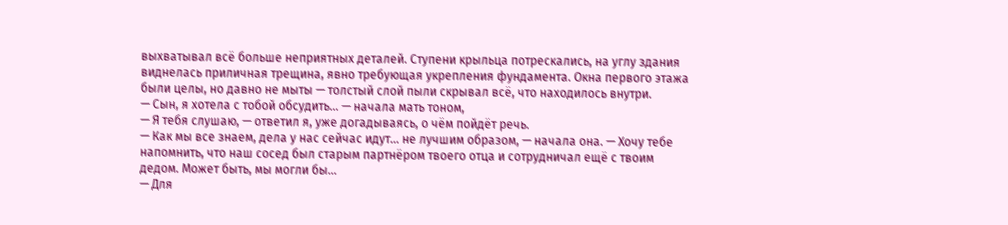выхватывал всё больше неприятных деталей. Ступени крыльца потрескались, на углу здания виднелась приличная трещина, явно требующая укрепления фундамента. Окна первого этажа были целы, но давно не мыты — толстый слой пыли скрывал всё, что находилось внутри.
— Сын, я хотела с тобой обсудить… — начала мать тоном,
— Я тебя слушаю, — ответил я, уже догадываясь, о чём пойдёт речь.
— Как мы все знаем, дела у нас сейчас идут… не лучшим образом, — начала она. — Хочу тебе напомнить, что наш сосед был старым партнёром твоего отца и сотрудничал ещё с твоим дедом. Может быть, мы могли бы…
— Для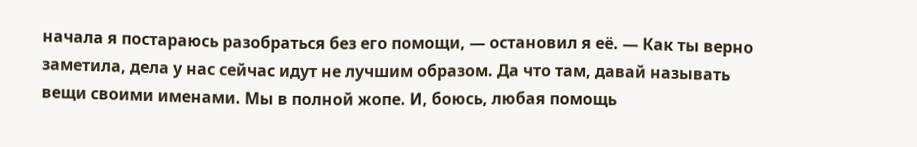начала я постараюсь разобраться без его помощи, — остановил я её. — Как ты верно заметила, дела у нас сейчас идут не лучшим образом. Да что там, давай называть вещи своими именами. Мы в полной жопе. И, боюсь, любая помощь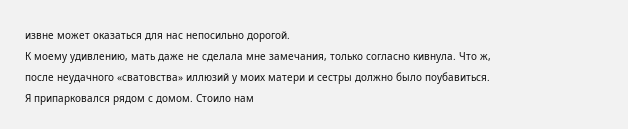извне может оказаться для нас непосильно дорогой.
К моему удивлению, мать даже не сделала мне замечания, только согласно кивнула. Что ж, после неудачного «сватовства» иллюзий у моих матери и сестры должно было поубавиться.
Я припарковался рядом с домом. Стоило нам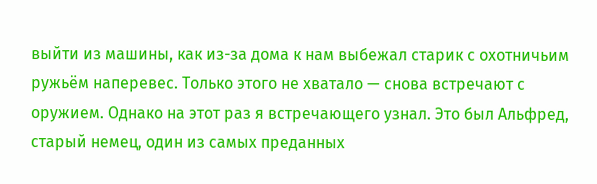выйти из машины, как из-за дома к нам выбежал старик с охотничьим ружьём наперевес. Только этого не хватало — снова встречают с оружием. Однако на этот раз я встречающего узнал. Это был Альфред, старый немец, один из самых преданных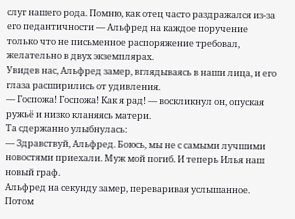слуг нашего рода. Помню, как отец часто раздражался из-за его педантичности — Альфред на каждое поручение только что не письменное распоряжение требовал, желательно в двух экземплярах.
Увидев нас, Альфред замер, вглядываясь в наши лица, и его глаза расширились от удивления.
— Госпожа! Госпожа! Как я рад! — воскликнул он, опуская ружьё и низко кланяясь матери.
Та сдержанно улыбнулась:
— Здравствуй, Альфред. Боюсь, мы не с самыми лучшими новостями приехали. Муж мой погиб. И теперь Илья наш новый граф.
Альфред на секунду замер, переваривая услышанное. Потом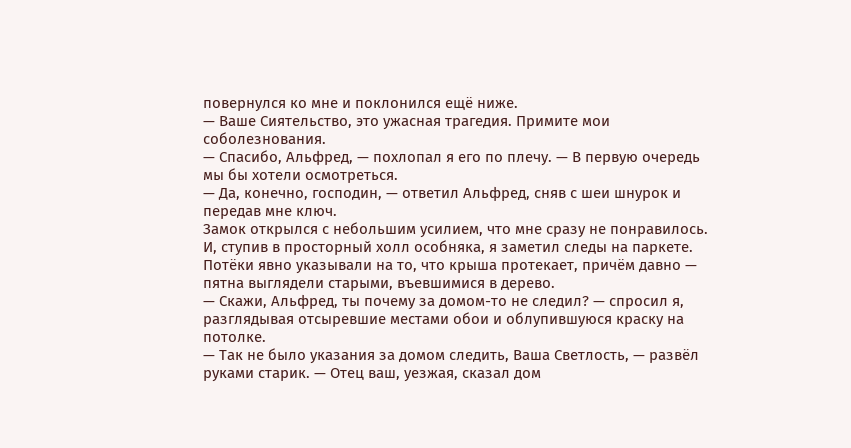повернулся ко мне и поклонился ещё ниже.
— Ваше Сиятельство, это ужасная трагедия. Примите мои соболезнования.
— Спасибо, Альфред, — похлопал я его по плечу. — В первую очередь мы бы хотели осмотреться.
— Да, конечно, господин, — ответил Альфред, сняв с шеи шнурок и передав мне ключ.
Замок открылся с небольшим усилием, что мне сразу не понравилось. И, ступив в просторный холл особняка, я заметил следы на паркете. Потёки явно указывали на то, что крыша протекает, причём давно — пятна выглядели старыми, въевшимися в дерево.
— Скажи, Альфред, ты почему за домом-то не следил? — спросил я, разглядывая отсыревшие местами обои и облупившуюся краску на потолке.
— Так не было указания за домом следить, Ваша Светлость, — развёл руками старик. — Отец ваш, уезжая, сказал дом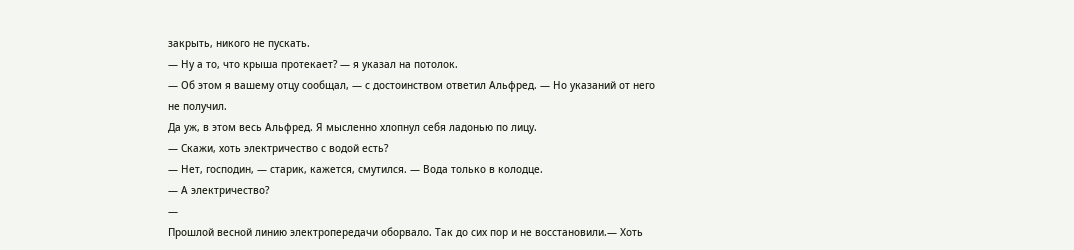закрыть, никого не пускать.
— Ну а то, что крыша протекает? — я указал на потолок.
— Об этом я вашему отцу сообщал, — с достоинством ответил Альфред. — Но указаний от него не получил.
Да уж, в этом весь Альфред. Я мысленно хлопнул себя ладонью по лицу.
— Скажи, хоть электричество с водой есть?
— Нет, господин, — старик, кажется, смутился. — Вода только в колодце.
— А электричество?
—
Прошлой весной линию электропередачи оборвало. Так до сих пор и не восстановили.— Хоть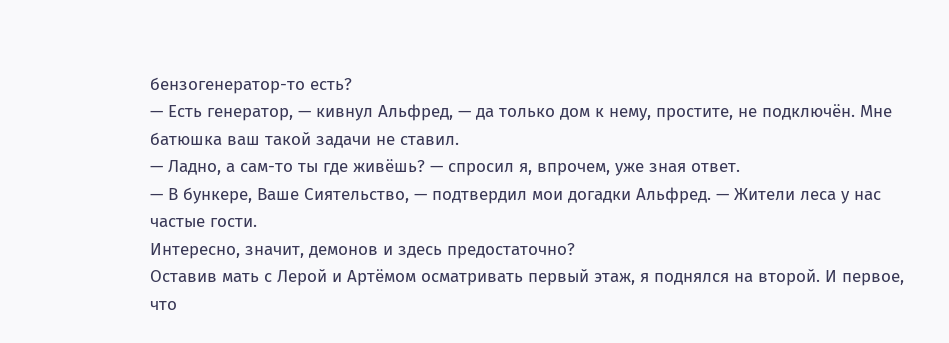бензогенератор-то есть?
— Есть генератор, — кивнул Альфред, — да только дом к нему, простите, не подключён. Мне батюшка ваш такой задачи не ставил.
— Ладно, а сам-то ты где живёшь? — спросил я, впрочем, уже зная ответ.
— В бункере, Ваше Сиятельство, — подтвердил мои догадки Альфред. — Жители леса у нас частые гости.
Интересно, значит, демонов и здесь предостаточно?
Оставив мать с Лерой и Артёмом осматривать первый этаж, я поднялся на второй. И первое, что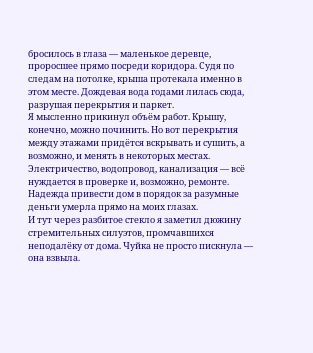бросилось в глаза — маленькое деревце, проросшее прямо посреди коридора. Судя по следам на потолке, крыша протекала именно в этом месте. Дождевая вода годами лилась сюда, разрушая перекрытия и паркет.
Я мысленно прикинул объём работ. Крышу, конечно, можно починить. Но вот перекрытия между этажами придётся вскрывать и сушить, а возможно, и менять в некоторых местах. Электричество, водопровод, канализация — всё нуждается в проверке и, возможно, ремонте. Надежда привести дом в порядок за разумные деньги умерла прямо на моих глазах.
И тут через разбитое стекло я заметил дюжину стремительных силуэтов, промчавшихся неподалёку от дома. Чуйка не просто пискнула — она взвыла.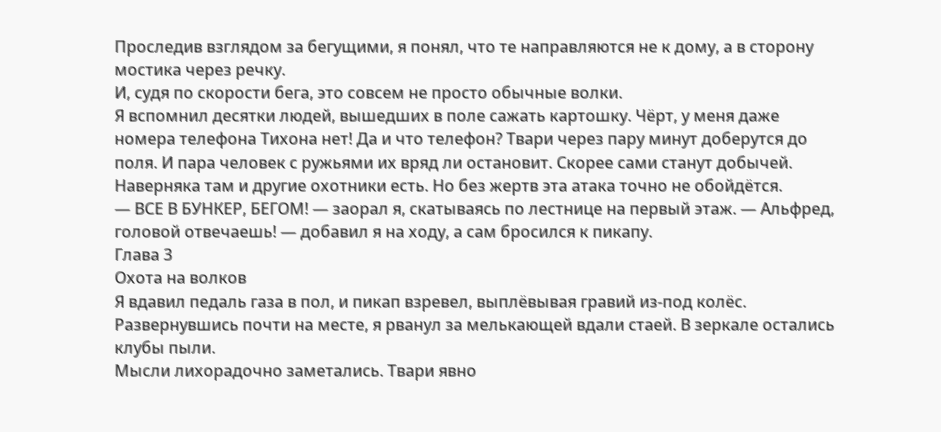Проследив взглядом за бегущими, я понял, что те направляются не к дому, а в сторону мостика через речку.
И, судя по скорости бега, это совсем не просто обычные волки.
Я вспомнил десятки людей, вышедших в поле сажать картошку. Чёрт, у меня даже номера телефона Тихона нет! Да и что телефон? Твари через пару минут доберутся до поля. И пара человек с ружьями их вряд ли остановит. Скорее сами станут добычей. Наверняка там и другие охотники есть. Но без жертв эта атака точно не обойдётся.
— ВСЕ В БУНКЕР, БЕГОМ! — заорал я, скатываясь по лестнице на первый этаж. — Альфред, головой отвечаешь! — добавил я на ходу, а сам бросился к пикапу.
Глава 3
Охота на волков
Я вдавил педаль газа в пол, и пикап взревел, выплёвывая гравий из-под колёс. Развернувшись почти на месте, я рванул за мелькающей вдали стаей. В зеркале остались клубы пыли.
Мысли лихорадочно заметались. Твари явно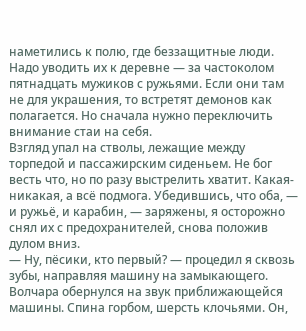наметились к полю, где беззащитные люди. Надо уводить их к деревне — за частоколом пятнадцать мужиков с ружьями. Если они там не для украшения, то встретят демонов как полагается. Но сначала нужно переключить внимание стаи на себя.
Взгляд упал на стволы, лежащие между торпедой и пассажирским сиденьем. Не бог весть что, но по разу выстрелить хватит. Какая-никакая, а всё подмога. Убедившись, что оба, — и ружьё, и карабин, — заряжены, я осторожно снял их с предохранителей, снова положив дулом вниз.
— Ну, пёсики, кто первый? — процедил я сквозь зубы, направляя машину на замыкающего.
Волчара обернулся на звук приближающейся машины. Спина горбом, шерсть клочьями. Он,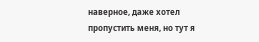наверное, даже хотел пропустить меня, но тут я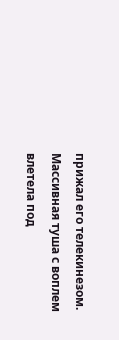прижал его телекинезом. Массивная туша с воплем влетела под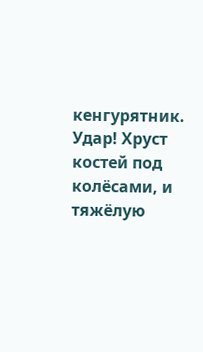кенгурятник. Удар! Хруст костей под колёсами, и тяжёлую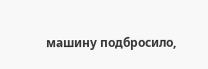машину подбросило,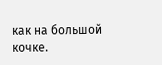как на большой кочке.